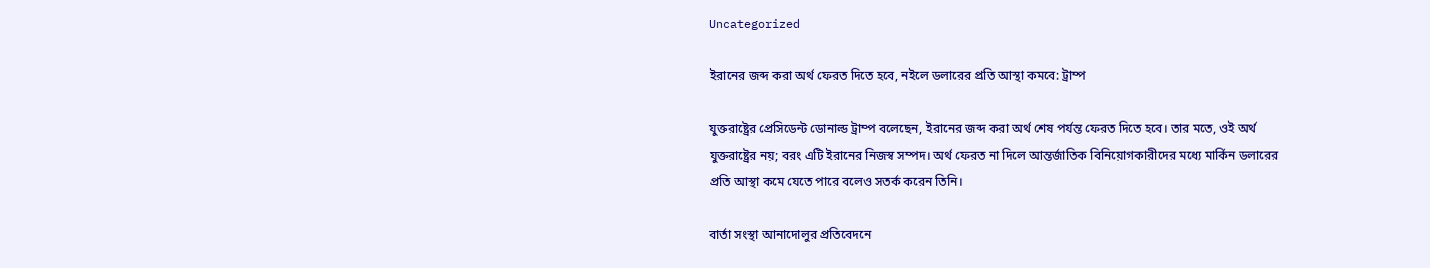Uncategorized

ইরানের জব্দ করা অর্থ ফেরত দিতে হবে, নইলে ডলারের প্রতি আস্থা কমবে: ট্রাম্প

যুক্তরাষ্ট্রের প্রেসিডেন্ট ডোনাল্ড ট্রাম্প বলেছেন, ইরানের জব্দ করা অর্থ শেষ পর্যন্ত ফেরত দিতে হবে। তার মতে, ওই অর্থ যুক্তরাষ্ট্রের নয়; বরং এটি ইরানের নিজস্ব সম্পদ। অর্থ ফেরত না দিলে আন্তর্জাতিক বিনিয়োগকারীদের মধ্যে মার্কিন ডলারের প্রতি আস্থা কমে যেতে পারে বলেও সতর্ক করেন তিনি।

বার্তা সংস্থা আনাদোলুর প্রতিবেদনে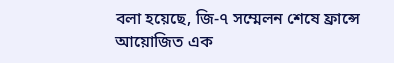বলা হয়েছে, জি-৭ সম্মেলন শেষে ফ্রান্সে আয়োজিত এক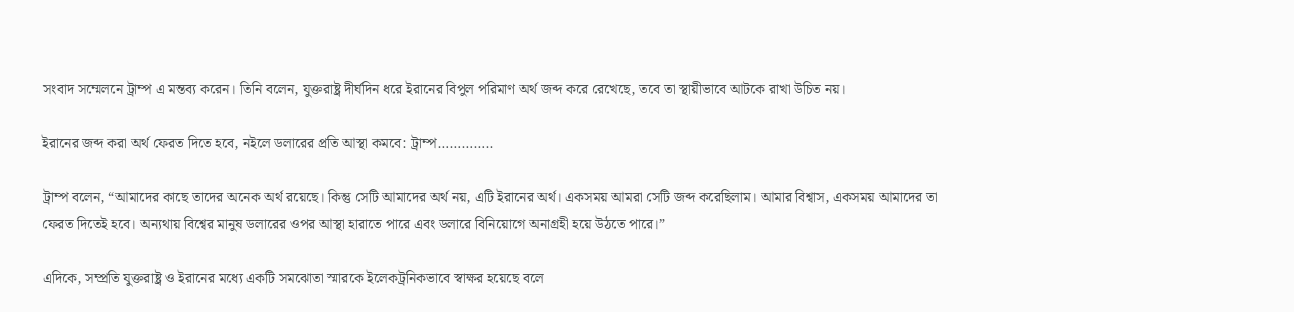সংবাদ সম্মেলনে ট্রাম্প এ মন্তব্য করেন। তিনি বলেন, যুক্তরাষ্ট্র দীর্ঘদিন ধরে ইরানের বিপুল পরিমাণ অর্থ জব্দ করে রেখেছে, তবে তা স্থায়ীভাবে আটকে রাখা উচিত নয়।

ইরানের জব্দ করা অর্থ ফেরত দিতে হবে, নইলে ডলারের প্রতি আস্থা কমবে: ট্রাম্প…………..

ট্রাম্প বলেন, “আমাদের কাছে তাদের অনেক অর্থ রয়েছে। কিন্তু সেটি আমাদের অর্থ নয়, এটি ইরানের অর্থ। একসময় আমরা সেটি জব্দ করেছিলাম। আমার বিশ্বাস, একসময় আমাদের তা ফেরত দিতেই হবে। অন্যথায় বিশ্বের মানুষ ডলারের ওপর আস্থা হারাতে পারে এবং ডলারে বিনিয়োগে অনাগ্রহী হয়ে উঠতে পারে।”

এদিকে, সম্প্রতি যুক্তরাষ্ট্র ও ইরানের মধ্যে একটি সমঝোতা স্মারকে ইলেকট্রনিকভাবে স্বাক্ষর হয়েছে বলে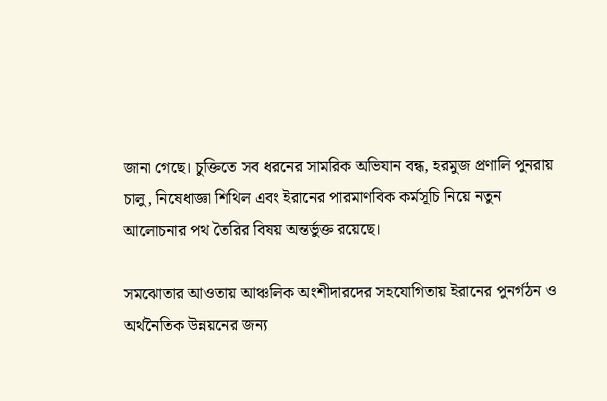জানা গেছে। চুক্তিতে সব ধরনের সামরিক অভিযান বন্ধ, হরমুজ প্রণালি পুনরায় চালু, নিষেধাজ্ঞা শিথিল এবং ইরানের পারমাণবিক কর্মসূচি নিয়ে নতুন আলোচনার পথ তৈরির বিষয় অন্তর্ভুক্ত রয়েছে।

সমঝোতার আওতায় আঞ্চলিক অংশীদারদের সহযোগিতায় ইরানের পুনর্গঠন ও অর্থনৈতিক উন্নয়নের জন্য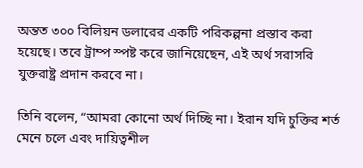অন্তত ৩০০ বিলিয়ন ডলারের একটি পরিকল্পনা প্রস্তাব করা হয়েছে। তবে ট্রাম্প স্পষ্ট করে জানিয়েছেন, এই অর্থ সরাসরি যুক্তরাষ্ট্র প্রদান করবে না।

তিনি বলেন, “আমরা কোনো অর্থ দিচ্ছি না। ইরান যদি চুক্তির শর্ত মেনে চলে এবং দায়িত্বশীল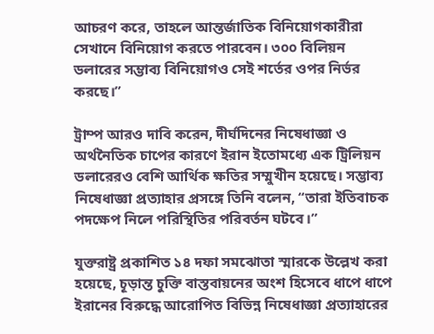আচরণ করে, তাহলে আন্তর্জাতিক বিনিয়োগকারীরা সেখানে বিনিয়োগ করতে পারবেন। ৩০০ বিলিয়ন ডলারের সম্ভাব্য বিনিয়োগও সেই শর্তের ওপর নির্ভর করছে।”

ট্রাম্প আরও দাবি করেন, দীর্ঘদিনের নিষেধাজ্ঞা ও অর্থনৈতিক চাপের কারণে ইরান ইতোমধ্যে এক ট্রিলিয়ন ডলারেরও বেশি আর্থিক ক্ষতির সম্মুখীন হয়েছে। সম্ভাব্য নিষেধাজ্ঞা প্রত্যাহার প্রসঙ্গে তিনি বলেন, “তারা ইতিবাচক পদক্ষেপ নিলে পরিস্থিতির পরিবর্তন ঘটবে।”

যুক্তরাষ্ট্র প্রকাশিত ১৪ দফা সমঝোতা স্মারকে উল্লেখ করা হয়েছে, চূড়ান্ত চুক্তি বাস্তবায়নের অংশ হিসেবে ধাপে ধাপে ইরানের বিরুদ্ধে আরোপিত বিভিন্ন নিষেধাজ্ঞা প্রত্যাহারের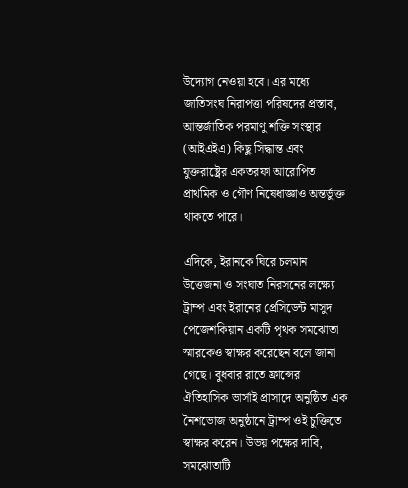উদ্যোগ নেওয়া হবে। এর মধ্যে জাতিসংঘ নিরাপত্তা পরিষদের প্রস্তাব, আন্তর্জাতিক পরমাণু শক্তি সংস্থার (আইএইএ) কিছু সিদ্ধান্ত এবং যুক্তরাষ্ট্রের একতরফা আরোপিত প্রাথমিক ও গৌণ নিষেধাজ্ঞাও অন্তর্ভুক্ত থাকতে পারে।

এদিকে, ইরানকে ঘিরে চলমান উত্তেজনা ও সংঘাত নিরসনের লক্ষ্যে ট্রাম্প এবং ইরানের প্রেসিডেন্ট মাসুদ পেজেশকিয়ান একটি পৃথক সমঝোতা স্মারকেও স্বাক্ষর করেছেন বলে জানা গেছে। বুধবার রাতে ফ্রান্সের ঐতিহাসিক ভার্সাই প্রাসাদে অনুষ্ঠিত এক নৈশভোজ অনুষ্ঠানে ট্রাম্প ওই চুক্তিতে স্বাক্ষর করেন। উভয় পক্ষের দাবি, সমঝোতাটি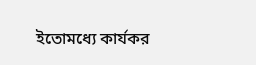ইতোমধ্যে কার্যকর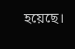হয়েছে।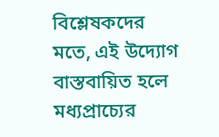বিশ্লেষকদের মতে, এই উদ্যোগ বাস্তবায়িত হলে মধ্যপ্রাচ্যের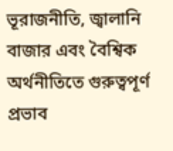ভূরাজনীতি, জ্বালানি বাজার এবং বৈশ্বিক অর্থনীতিতে গুরুত্বপূর্ণ প্রভাব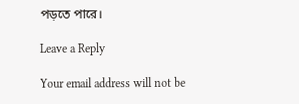পড়তে পারে।

Leave a Reply

Your email address will not be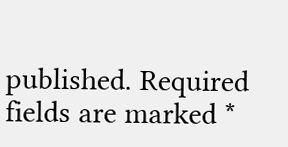published. Required fields are marked *